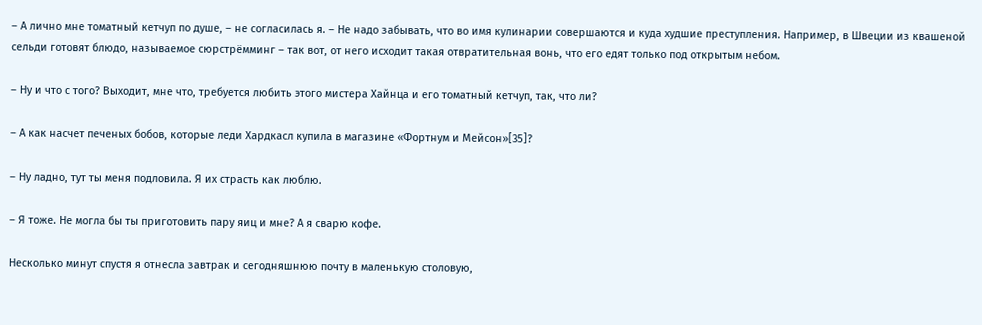– А лично мне томатный кетчуп по душе, – не согласилась я. – Не надо забывать, что во имя кулинарии совершаются и куда худшие преступления. Например, в Швеции из квашеной сельди готовят блюдо, называемое сюрстрёмминг – так вот, от него исходит такая отвратительная вонь, что его едят только под открытым небом.

– Ну и что с того? Выходит, мне что, требуется любить этого мистера Хайнца и его томатный кетчуп, так, что ли?

– А как насчет печеных бобов, которые леди Хардкасл купила в магазине «Фортнум и Мейсон»[35]?

– Ну ладно, тут ты меня подловила. Я их страсть как люблю.

– Я тоже. Не могла бы ты приготовить пару яиц и мне? А я сварю кофе.

Несколько минут спустя я отнесла завтрак и сегодняшнюю почту в маленькую столовую,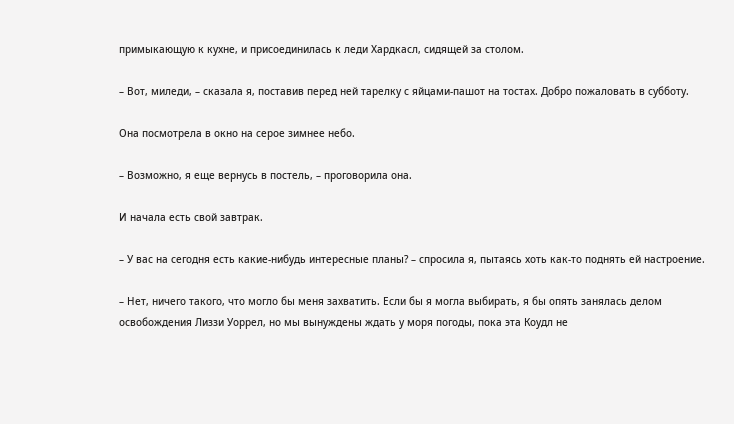примыкающую к кухне, и присоединилась к леди Хардкасл, сидящей за столом.

– Вот, миледи, – сказала я, поставив перед ней тарелку с яйцами-пашот на тостах. Добро пожаловать в субботу.

Она посмотрела в окно на серое зимнее небо.

– Возможно, я еще вернусь в постель, – проговорила она.

И начала есть свой завтрак.

– У вас на сегодня есть какие-нибудь интересные планы? – спросила я, пытаясь хоть как-то поднять ей настроение.

– Нет, ничего такого, что могло бы меня захватить. Если бы я могла выбирать, я бы опять занялась делом освобождения Лиззи Уоррел, но мы вынуждены ждать у моря погоды, пока эта Коудл не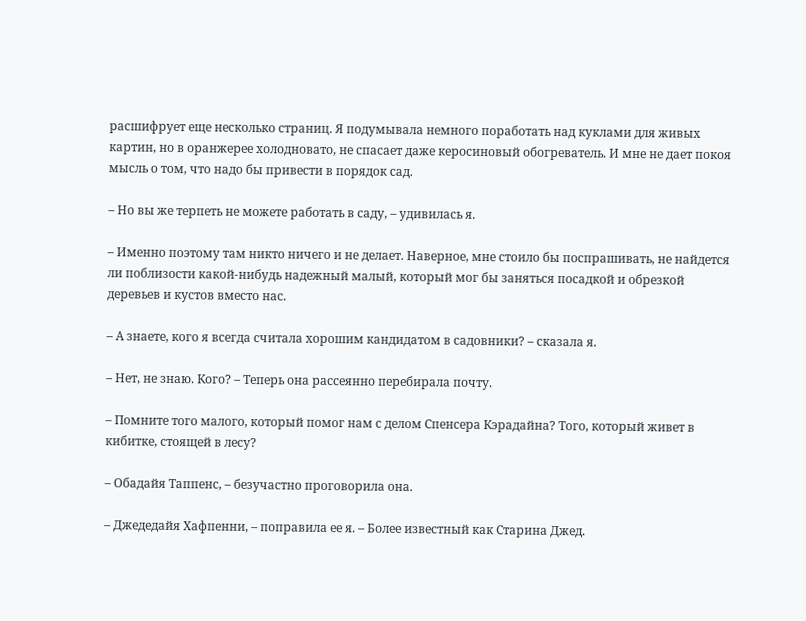расшифрует еще несколько страниц. Я подумывала немного поработать над куклами для живых картин, но в оранжерее холодновато, не спасает даже керосиновый обогреватель. И мне не дает покоя мысль о том, что надо бы привести в порядок сад.

– Но вы же терпеть не можете работать в саду, – удивилась я.

– Именно поэтому там никто ничего и не делает. Наверное, мне стоило бы поспрашивать, не найдется ли поблизости какой-нибудь надежный малый, который мог бы заняться посадкой и обрезкой деревьев и кустов вместо нас.

– А знаете, кого я всегда считала хорошим кандидатом в садовники? – сказала я.

– Нет, не знаю. Кого? – Теперь она рассеянно перебирала почту.

– Помните того малого, который помог нам с делом Спенсера Кэрадайна? Того, который живет в кибитке, стоящей в лесу?

– Обадайя Таппенс, – безучастно проговорила она.

– Джедедайя Хафпенни, – поправила ее я. – Более известный как Старина Джед.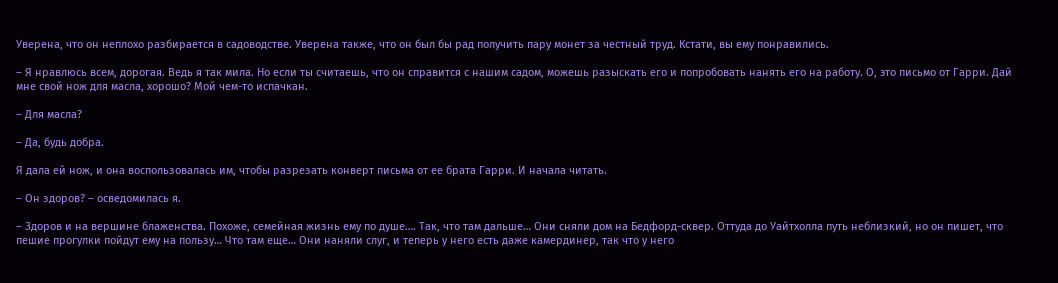Уверена, что он неплохо разбирается в садоводстве. Уверена также, что он был бы рад получить пару монет за честный труд. Кстати, вы ему понравились.

– Я нравлюсь всем, дорогая. Ведь я так мила. Но если ты считаешь, что он справится с нашим садом, можешь разыскать его и попробовать нанять его на работу. О, это письмо от Гарри. Дай мне свой нож для масла, хорошо? Мой чем-то испачкан.

– Для масла?

– Да, будь добра.

Я дала ей нож, и она воспользовалась им, чтобы разрезать конверт письма от ее брата Гарри. И начала читать.

– Он здоров? – осведомилась я.

– Здоров и на вершине блаженства. Похоже, семейная жизнь ему по душе…. Так, что там дальше… Они сняли дом на Бедфорд-сквер. Оттуда до Уайтхолла путь неблизкий, но он пишет, что пешие прогулки пойдут ему на пользу… Что там еще… Они наняли слуг, и теперь у него есть даже камердинер, так что у него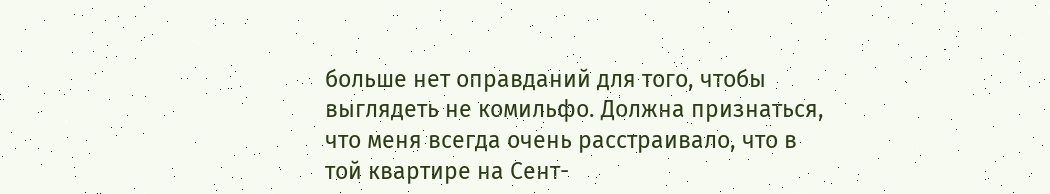больше нет оправданий для того, чтобы выглядеть не комильфо. Должна признаться, что меня всегда очень расстраивало, что в той квартире на Сент-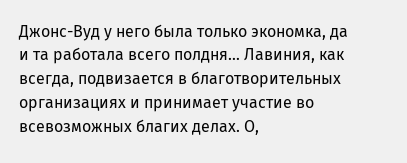Джонс-Вуд у него была только экономка, да и та работала всего полдня… Лавиния, как всегда, подвизается в благотворительных организациях и принимает участие во всевозможных благих делах. О,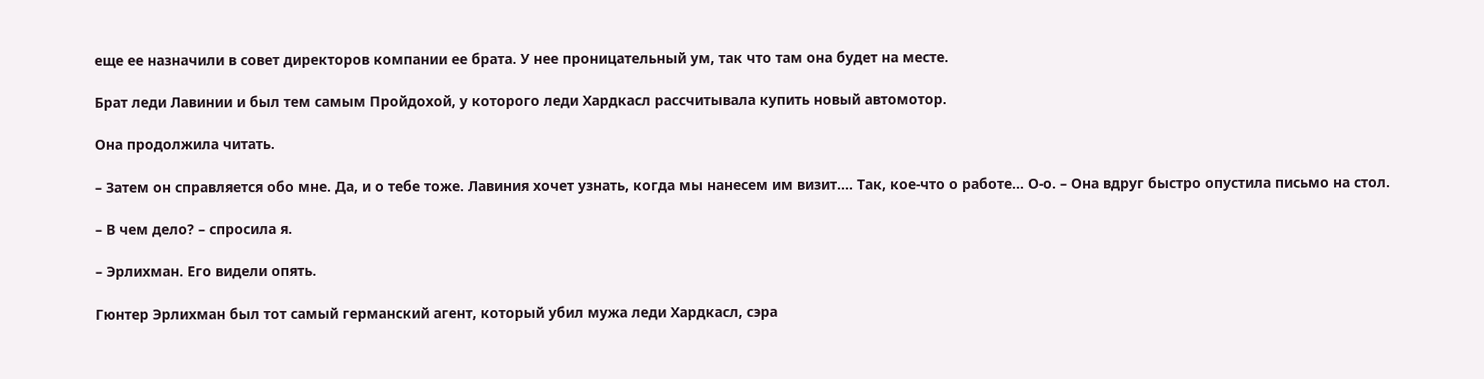еще ее назначили в совет директоров компании ее брата. У нее проницательный ум, так что там она будет на месте.

Брат леди Лавинии и был тем самым Пройдохой, у которого леди Хардкасл рассчитывала купить новый автомотор.

Она продолжила читать.

– Затем он справляется обо мне. Да, и о тебе тоже. Лавиния хочет узнать, когда мы нанесем им визит…. Так, кое-что о работе… О-о. – Она вдруг быстро опустила письмо на стол.

– В чем дело? – спросила я.

– Эрлихман. Его видели опять.

Гюнтер Эрлихман был тот самый германский агент, который убил мужа леди Хардкасл, сэра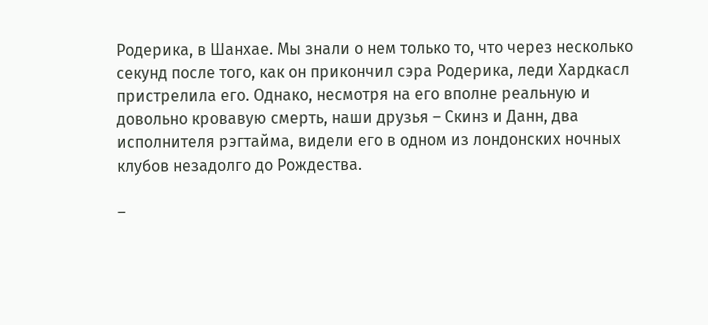Родерика, в Шанхае. Мы знали о нем только то, что через несколько секунд после того, как он прикончил сэра Родерика, леди Хардкасл пристрелила его. Однако, несмотря на его вполне реальную и довольно кровавую смерть, наши друзья – Скинз и Данн, два исполнителя рэгтайма, видели его в одном из лондонских ночных клубов незадолго до Рождества.

–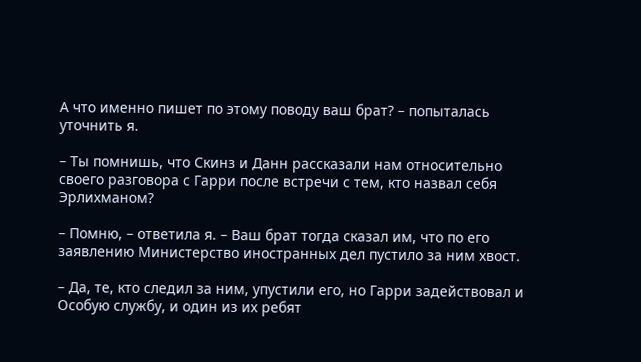А что именно пишет по этому поводу ваш брат? – попыталась уточнить я.

– Ты помнишь, что Скинз и Данн рассказали нам относительно своего разговора с Гарри после встречи с тем, кто назвал себя Эрлихманом?

– Помню, – ответила я. – Ваш брат тогда сказал им, что по его заявлению Министерство иностранных дел пустило за ним хвост.

– Да, те, кто следил за ним, упустили его, но Гарри задействовал и Особую службу, и один из их ребят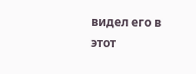видел его в этот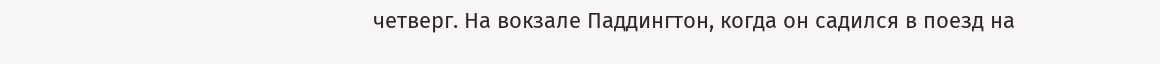четверг. На вокзале Паддингтон, когда он садился в поезд на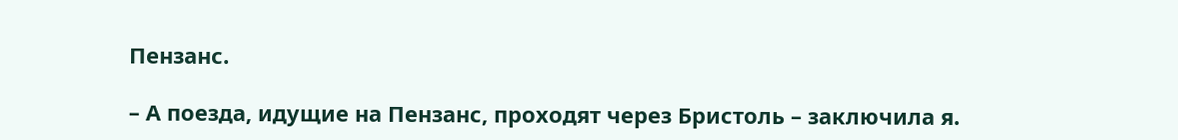Пензанс.

– А поезда, идущие на Пензанс, проходят через Бристоль – заключила я.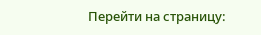Перейти на страницу: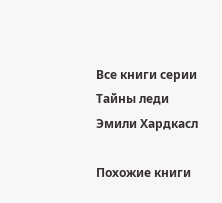Все книги серии Тайны леди Эмили Хардкасл

Похожие книги